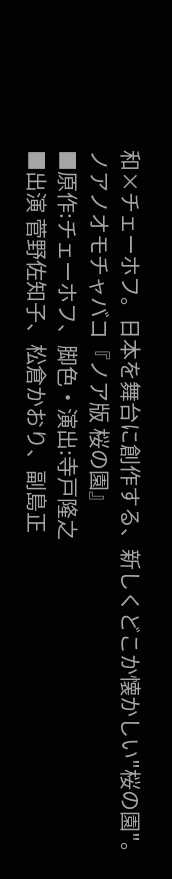和×チェーホフ。日本を舞台に創作する、新しくどこか懐かしい"桜の園"。
ノアノオモチャバコ『ノア版 桜の園』
■原作:チェーホフ、脚色・演出:寺戸隆之
■出演 菅野佐知子、松倉かおり、副島正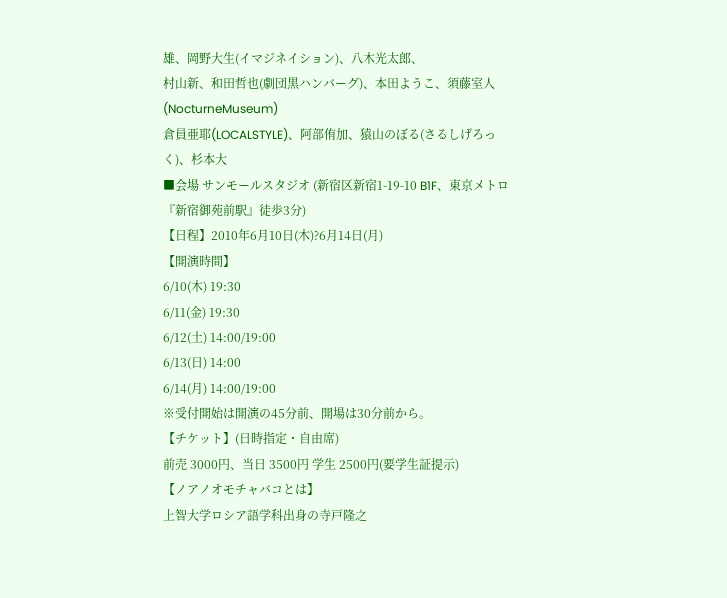雄、岡野大生(イマジネイション)、八木光太郎、
村山新、和田哲也(劇団黒ハンバーグ)、本田ようこ、須藤室人(NocturneMuseum)
倉員亜耶(LOCALSTYLE)、阿部侑加、猿山のぼる(さるしげろっく)、杉本大
■会場 サンモールスタジオ (新宿区新宿1-19-10 B1F、東京メトロ『新宿御苑前駅』徒歩3分)
【日程】2010年6月10日(木)?6月14日(月)
【開演時間】
6/10(木) 19:30
6/11(金) 19:30
6/12(土) 14:00/19:00
6/13(日) 14:00
6/14(月) 14:00/19:00
※受付開始は開演の45分前、開場は30分前から。
【チケット】(日時指定・自由席)
前売 3000円、当日 3500円 学生 2500円(要学生証提示)
【ノアノオモチャバコとは】
上智大学ロシア語学科出身の寺戸隆之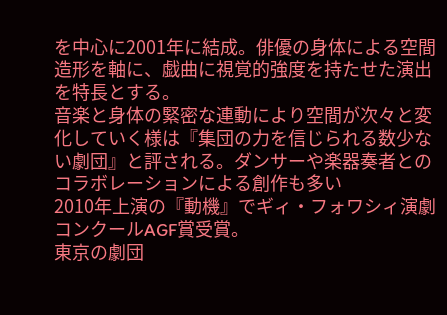を中心に2001年に結成。俳優の身体による空間造形を軸に、戯曲に視覚的強度を持たせた演出を特長とする。
音楽と身体の緊密な連動により空間が次々と変化していく様は『集団の力を信じられる数少ない劇団』と評される。ダンサーや楽器奏者とのコラボレーションによる創作も多い
2010年上演の『動機』でギィ・フォワシィ演劇コンクールAGF賞受賞。
東京の劇団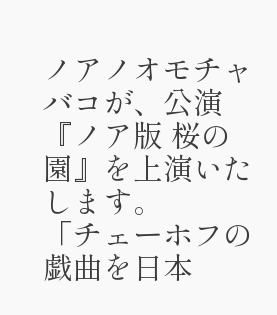ノアノオモチャバコが、公演『ノア版 桜の園』を上演いたします。
「チェーホフの戯曲を日本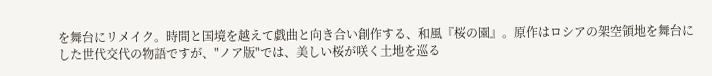を舞台にリメイク。時間と国境を越えて戯曲と向き合い創作する、和風『桜の園』。原作はロシアの架空領地を舞台にした世代交代の物語ですが、"ノア版"では、美しい桜が咲く土地を巡る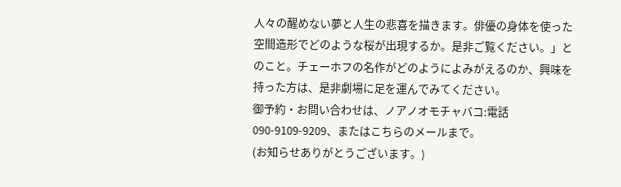人々の醒めない夢と人生の悲喜を描きます。俳優の身体を使った空間造形でどのような桜が出現するか。是非ご覧ください。」とのこと。チェーホフの名作がどのようによみがえるのか、興味を持った方は、是非劇場に足を運んでみてください。
御予約・お問い合わせは、ノアノオモチャバコ:電話 090-9109-9209、またはこちらのメールまで。
(お知らせありがとうございます。)